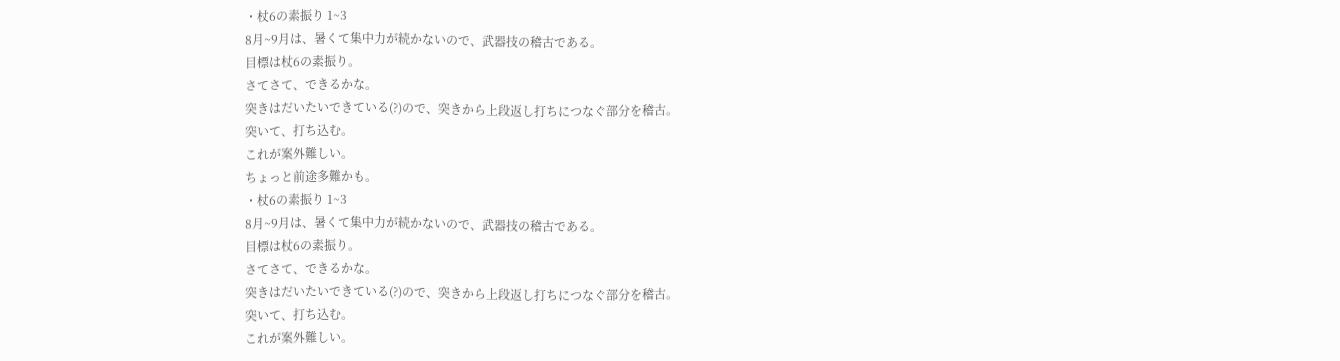・杖6の素振り 1~3
8月~9月は、暑くて集中力が続かないので、武器技の稽古である。
目標は杖6の素振り。
さてさて、できるかな。
突きはだいたいできている(?)ので、突きから上段返し打ちにつなぐ部分を稽古。
突いて、打ち込む。
これが案外難しい。
ちょっと前途多難かも。
・杖6の素振り 1~3
8月~9月は、暑くて集中力が続かないので、武器技の稽古である。
目標は杖6の素振り。
さてさて、できるかな。
突きはだいたいできている(?)ので、突きから上段返し打ちにつなぐ部分を稽古。
突いて、打ち込む。
これが案外難しい。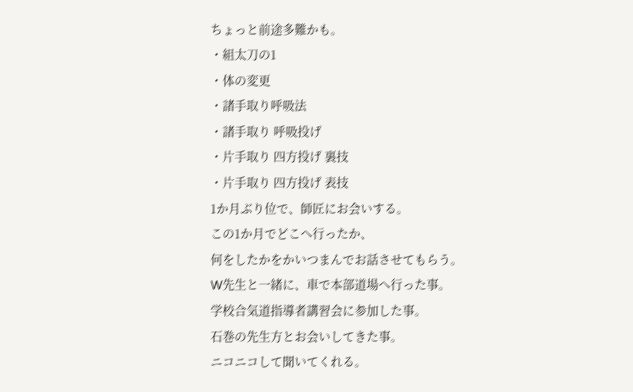ちょっと前途多難かも。
・組太刀の1
・体の変更
・諸手取り呼吸法
・諸手取り 呼吸投げ
・片手取り 四方投げ 裏技
・片手取り 四方投げ 表技
1か月ぶり位で、師匠にお会いする。
この1か月でどこへ行ったか、
何をしたかをかいつまんでお話させてもらう。
W先生と一緒に、車で本部道場へ行った事。
学校合気道指導者講習会に参加した事。
石巻の先生方とお会いしてきた事。
ニコニコして聞いてくれる。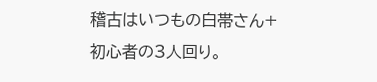稽古はいつもの白帯さん+初心者の3人回り。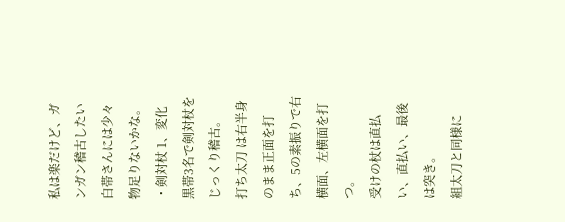私は楽だけど、ガンガン稽古したい白帯さんには少々物足りないかな。
・剣対杖 1、変化
黒帯3名で剣対杖をじっくり稽古。
打ち太刀 は右半身のまま正面を打ち、5の素振りで右横面、左横面を打つ。
受けの杖は直払い、直払い、最後は突き。
組太刀と同様に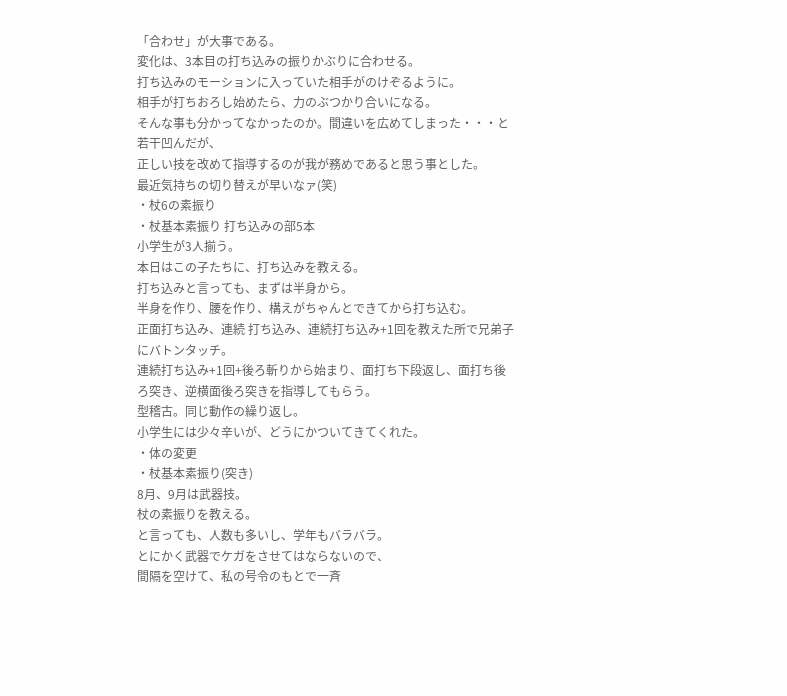「合わせ」が大事である。
変化は、3本目の打ち込みの振りかぶりに合わせる。
打ち込みのモーションに入っていた相手がのけぞるように。
相手が打ちおろし始めたら、力のぶつかり合いになる。
そんな事も分かってなかったのか。間違いを広めてしまった・・・と若干凹んだが、
正しい技を改めて指導するのが我が務めであると思う事とした。
最近気持ちの切り替えが早いなァ(笑)
・杖6の素振り
・杖基本素振り 打ち込みの部5本
小学生が3人揃う。
本日はこの子たちに、打ち込みを教える。
打ち込みと言っても、まずは半身から。
半身を作り、腰を作り、構えがちゃんとできてから打ち込む。
正面打ち込み、連続 打ち込み、連続打ち込み+1回を教えた所で兄弟子にバトンタッチ。
連続打ち込み+1回+後ろ斬りから始まり、面打ち下段返し、面打ち後ろ突き、逆横面後ろ突きを指導してもらう。
型稽古。同じ動作の繰り返し。
小学生には少々辛いが、どうにかついてきてくれた。
・体の変更
・杖基本素振り(突き)
8月、9月は武器技。
杖の素振りを教える。
と言っても、人数も多いし、学年もバラバラ。
とにかく武器でケガをさせてはならないので、
間隔を空けて、私の号令のもとで一斉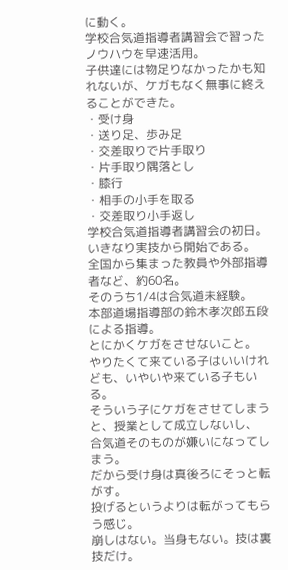に動く。
学校合気道指導者講習会で習ったノウハウを早速活用。
子供達には物足りなかったかも知れないが、ケガもなく無事に終えることができた。
・受け身
・送り足、歩み足
・交差取りで片手取り
・片手取り隅落とし
・膝行
・相手の小手を取る
・交差取り小手返し
学校合気道指導者講習会の初日。
いきなり実技から開始である。
全国から集まった教員や外部指導者など、約60名。
そのうち1/4は合気道未経験。
本部道場指導部の鈴木孝次郎五段による指導。
とにかくケガをさせないこと。
やりたくて来ている子はいいけれども、いやいや来ている子もいる。
そういう子にケガをさせてしまうと、授業として成立しないし、
合気道そのものが嫌いになってしまう。
だから受け身は真後ろにそっと転がす。
投げるというよりは転がってもらう感じ。
崩しはない。当身もない。技は裏技だけ。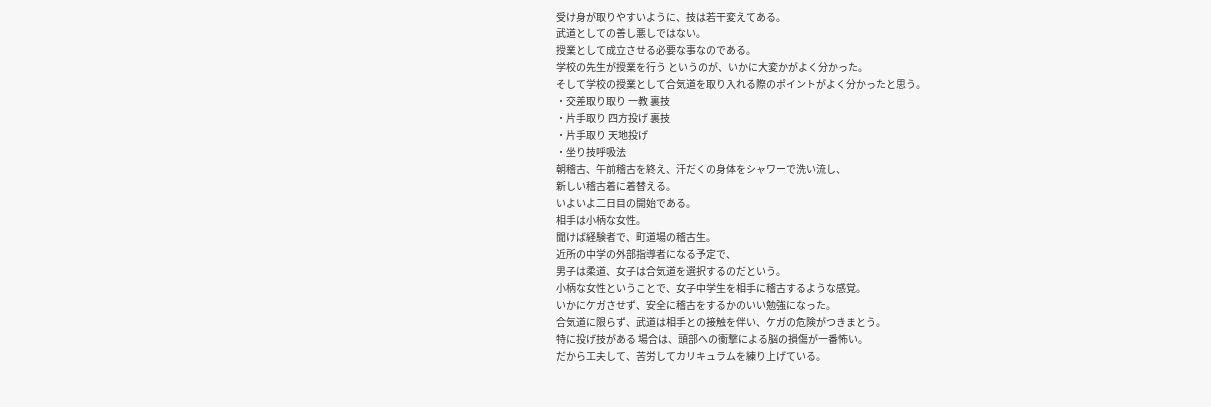受け身が取りやすいように、技は若干変えてある。
武道としての善し悪しではない。
授業として成立させる必要な事なのである。
学校の先生が授業を行う というのが、いかに大変かがよく分かった。
そして学校の授業として合気道を取り入れる際のポイントがよく分かったと思う。
・交差取り取り 一教 裏技
・片手取り 四方投げ 裏技
・片手取り 天地投げ
・坐り技呼吸法
朝稽古、午前稽古を終え、汗だくの身体をシャワーで洗い流し、
新しい稽古着に着替える。
いよいよ二日目の開始である。
相手は小柄な女性。
聞けば経験者で、町道場の稽古生。
近所の中学の外部指導者になる予定で、
男子は柔道、女子は合気道を選択するのだという。
小柄な女性ということで、女子中学生を相手に稽古するような感覚。
いかにケガさせず、安全に稽古をするかのいい勉強になった。
合気道に限らず、武道は相手との接触を伴い、ケガの危険がつきまとう。
特に投げ技がある 場合は、頭部への衝撃による脳の損傷が一番怖い。
だから工夫して、苦労してカリキュラムを練り上げている。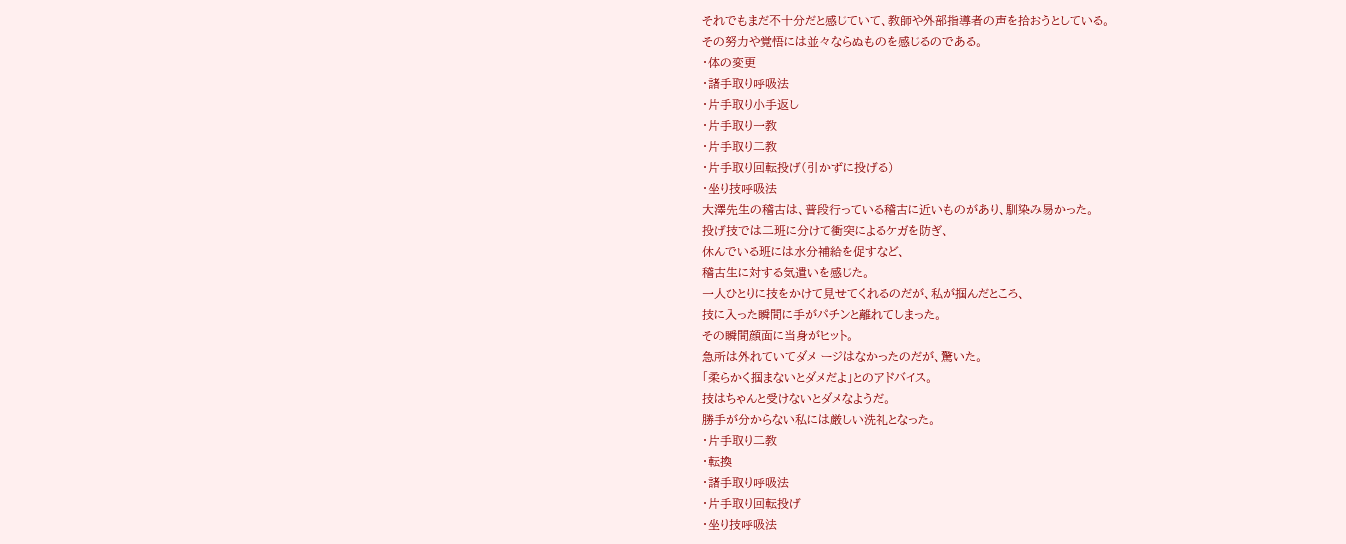それでもまだ不十分だと感じていて、教師や外部指導者の声を拾おうとしている。
その努力や覚悟には並々ならぬものを感じるのである。
・体の変更
・諸手取り呼吸法
・片手取り小手返し
・片手取り一教
・片手取り二教
・片手取り回転投げ(引かずに投げる)
・坐り技呼吸法
大澤先生の稽古は、普段行っている稽古に近いものがあり、馴染み易かった。
投げ技では二班に分けて衝突によるケガを防ぎ、
休んでいる班には水分補給を促すなど、
稽古生に対する気遣いを感じた。
一人ひとりに技をかけて見せてくれるのだが、私が掴んだところ、
技に入った瞬間に手がパチンと離れてしまった。
その瞬間顔面に当身がヒット。
急所は外れていてダメ ージはなかったのだが、驚いた。
「柔らかく掴まないとダメだよ」とのアドバイス。
技はちゃんと受けないとダメなようだ。
勝手が分からない私には厳しい洗礼となった。
・片手取り二教
・転換
・諸手取り呼吸法
・片手取り回転投げ
・坐り技呼吸法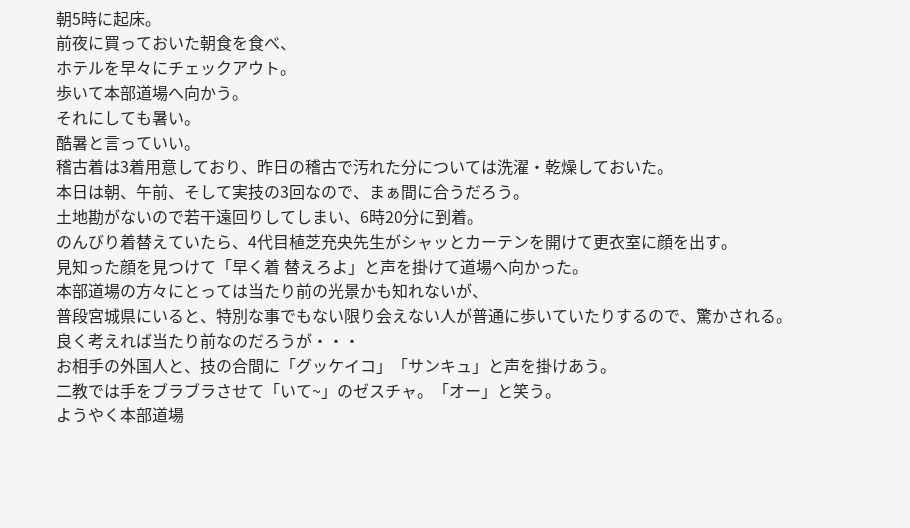朝5時に起床。
前夜に買っておいた朝食を食べ、
ホテルを早々にチェックアウト。
歩いて本部道場へ向かう。
それにしても暑い。
酷暑と言っていい。
稽古着は3着用意しており、昨日の稽古で汚れた分については洗濯・乾燥しておいた。
本日は朝、午前、そして実技の3回なので、まぁ間に合うだろう。
土地勘がないので若干遠回りしてしまい、6時20分に到着。
のんびり着替えていたら、4代目植芝充央先生がシャッとカーテンを開けて更衣室に顔を出す。
見知った顔を見つけて「早く着 替えろよ」と声を掛けて道場へ向かった。
本部道場の方々にとっては当たり前の光景かも知れないが、
普段宮城県にいると、特別な事でもない限り会えない人が普通に歩いていたりするので、驚かされる。
良く考えれば当たり前なのだろうが・・・
お相手の外国人と、技の合間に「グッケイコ」「サンキュ」と声を掛けあう。
二教では手をブラブラさせて「いて~」のゼスチャ。「オー」と笑う。
ようやく本部道場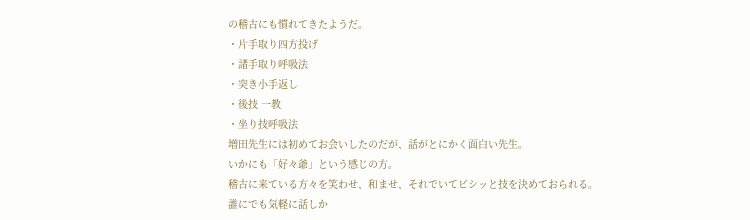の稽古にも慣れてきたようだ。
・片手取り四方投げ
・諸手取り呼吸法
・突き小手返し
・後技 一教
・坐り技呼吸法
増田先生には初めてお会いしたのだが、話がとにかく面白い先生。
いかにも「好々爺」という感じの方。
稽古に来ている方々を笑わせ、和ませ、それでいてビシッと技を決めておられる。
誰にでも気軽に話しか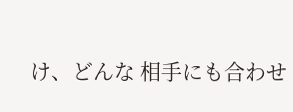け、どんな 相手にも合わせ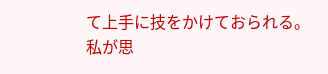て上手に技をかけておられる。
私が思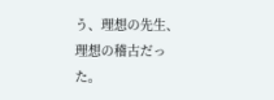う、理想の先生、理想の稽古だった。